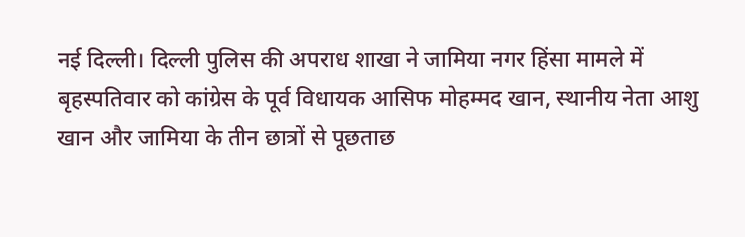नई दिल्ली। दिल्ली पुलिस की अपराध शाखा ने जामिया नगर हिंसा मामले में बृहस्पतिवार को कांग्रेस के पूर्व विधायक आसिफ मोहम्मद खान, स्थानीय नेता आशु खान और जामिया के तीन छात्रों से पूछताछ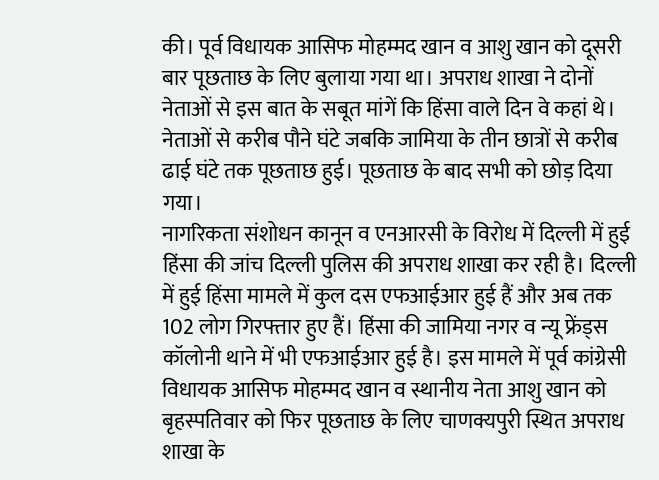की। पूर्व विधायक आसिफ मोहम्मद खान व आशु खान को दूसरी बार पूछताछ के लिए बुलाया गया था। अपराध शाखा ने दोनों नेताओं से इस बात के सबूत मांगें कि हिंसा वाले दिन वे कहां थे। नेताओं से करीब पौने घंटे जबकि जामिया के तीन छात्रों से करीब ढाई घंटे तक पूछताछ हुई। पूछताछ के बाद सभी को छोड़ दिया गया।
नागरिकता संशोधन कानून व एनआरसी के विरोध में दिल्ली में हुई हिंसा की जांच दिल्ली पुलिस की अपराध शाखा कर रही है। दिल्ली में हुई हिंसा मामले में कुल दस एफआईआर हुई हैं और अब तक 102 लोग गिरफ्तार हुए हैं। हिंसा की जामिया नगर व न्यू फ्रेंड्स कॉलोनी थाने में भी एफआईआर हुई है। इस मामले में पूर्व कांग्रेसी विधायक आसिफ मोहम्मद खान व स्थानीय नेता आशु खान को बृहस्पतिवार को फिर पूछताछ के लिए चाणक्यपुरी स्थित अपराध शाखा के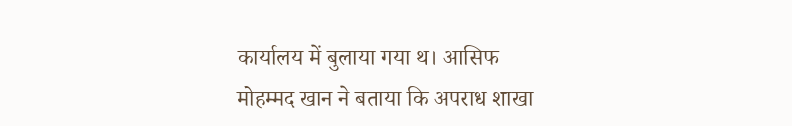कार्यालय में बुलाया गया थ। आसिफ मोहम्मद खान ने बताया कि अपराध शाखा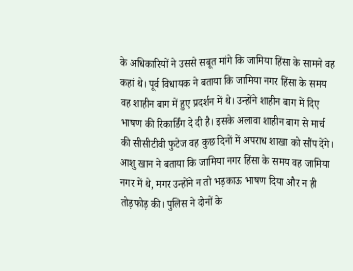के अधिकारियों ने उससे सबूत मांगे कि जामिया हिंसा के सामने वह कहां थे। पूर्व विधायक ने बताया कि जामिया नगर हिंसा के समय वह शाहीन बाग में हुए प्रदर्शन में थे। उन्होंने शाहीन बाग में दिए भाषण की रिकार्डिंग दे दी है। इसके अलावा शाहीन बाग से मार्च की सीसीटीवी फुटेज वह कुछ दिनों में अपराध शाखा को सौंप देंगे।
आशु खान ने बताया कि जामिया नगर हिंसा के समय वह जामिया नगर में थे, मगर उन्होंने न तो भड़काऊ भाषण दिया और न ही तोड़फोड़ की। पुलिस ने दोनों के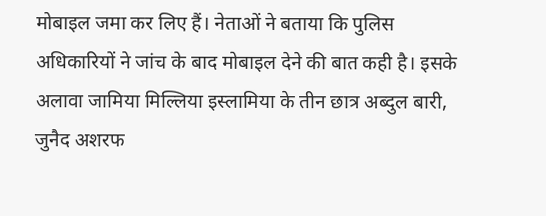मोबाइल जमा कर लिए हैं। नेताओं ने बताया कि पुलिस अधिकारियों ने जांच के बाद मोबाइल देने की बात कही है। इसके अलावा जामिया मिल्लिया इस्लामिया के तीन छात्र अब्दुल बारी, जुनैद अशरफ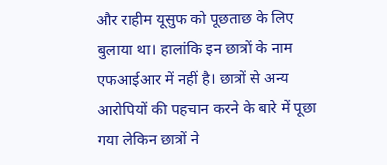और राहीम यूसुफ को पूछताछ के लिए बुलाया था। हालांकि इन छात्रों के नाम एफआईआर में नहीं है। छात्रों से अन्य आरोपियों की पहचान करने के बारे में पूछा गया लेकिन छात्रों ने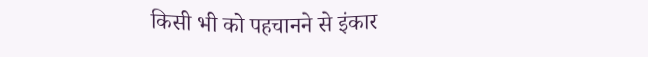किसी भी को पहचानने से इंकार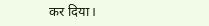कर दिया।